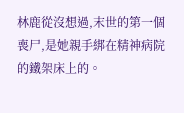林鹿從沒想過,末世的第一個喪尸,是她親手綁在精神病院的鐵架床上的。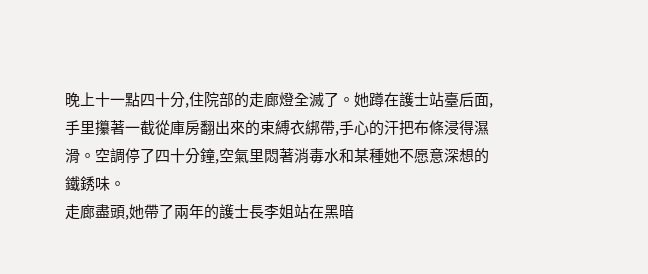晚上十一點四十分,住院部的走廊燈全滅了。她蹲在護士站臺后面,手里攥著一截從庫房翻出來的束縛衣綁帶,手心的汗把布條浸得濕滑。空調停了四十分鐘,空氣里悶著消毒水和某種她不愿意深想的鐵銹味。
走廊盡頭,她帶了兩年的護士長李姐站在黑暗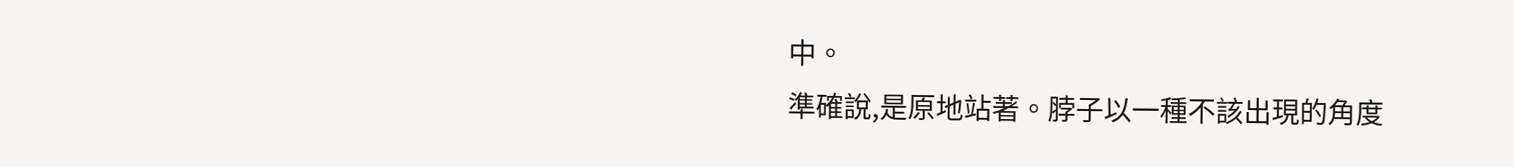中。
準確說,是原地站著。脖子以一種不該出現的角度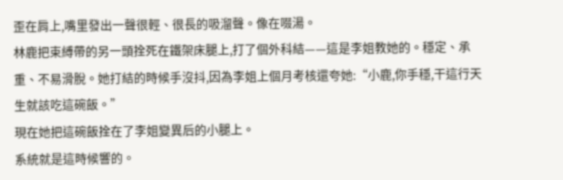歪在肩上,嘴里發出一聲很輕、很長的吸溜聲。像在啜湯。
林鹿把束縛帶的另一頭拴死在鐵架床腿上,打了個外科結——這是李姐教她的。穩定、承重、不易滑脫。她打結的時候手沒抖,因為李姐上個月考核還夸她:“小鹿,你手穩,干這行天生就該吃這碗飯。”
現在她把這碗飯拴在了李姐變異后的小腿上。
系統就是這時候響的。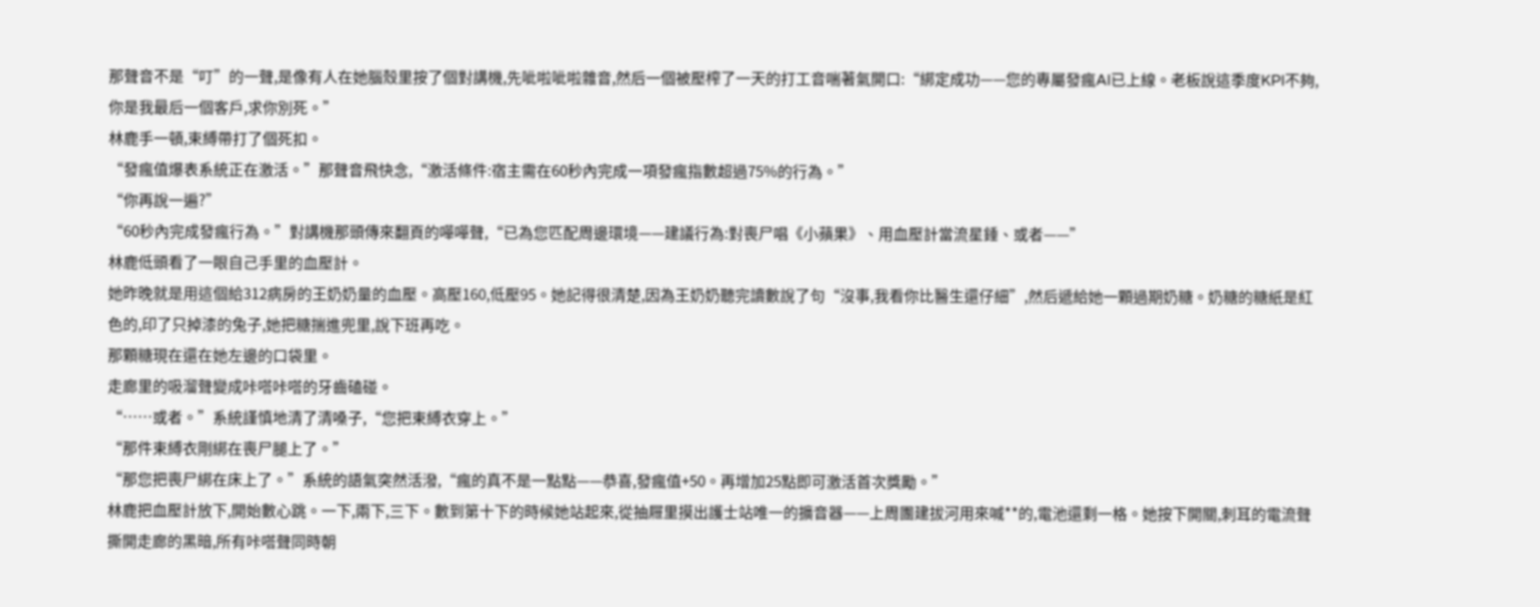那聲音不是“叮”的一聲,是像有人在她腦殼里按了個對講機,先呲啦呲啦雜音,然后一個被壓榨了一天的打工音喘著氣開口:“綁定成功——您的專屬發瘋AI已上線。老板說這季度KPI不夠,你是我最后一個客戶,求你別死。”
林鹿手一頓,束縛帶打了個死扣。
“發瘋值爆表系統正在激活。”那聲音飛快念,“激活條件:宿主需在60秒內完成一項發瘋指數超過75%的行為。”
“你再說一遍?”
“60秒內完成發瘋行為。”對講機那頭傳來翻頁的嘩嘩聲,“已為您匹配周邊環境——建議行為:對喪尸唱《小蘋果》、用血壓計當流星錘、或者——”
林鹿低頭看了一眼自己手里的血壓計。
她昨晚就是用這個給312病房的王奶奶量的血壓。高壓160,低壓95。她記得很清楚,因為王奶奶聽完讀數說了句“沒事,我看你比醫生還仔細”,然后遞給她一顆過期奶糖。奶糖的糖紙是紅色的,印了只掉漆的兔子,她把糖揣進兜里,說下班再吃。
那顆糖現在還在她左邊的口袋里。
走廊里的吸溜聲變成咔嗒咔嗒的牙齒磕碰。
“……或者。”系統謹慎地清了清嗓子,“您把束縛衣穿上。”
“那件束縛衣剛綁在喪尸腿上了。”
“那您把喪尸綁在床上了。”系統的語氣突然活潑,“瘋的真不是一點點——恭喜,發瘋值+50。再增加25點即可激活首次獎勵。”
林鹿把血壓計放下,開始數心跳。一下,兩下,三下。數到第十下的時候她站起來,從抽屜里摸出護士站唯一的擴音器——上周團建拔河用來喊**的,電池還剩一格。她按下開關,刺耳的電流聲撕開走廊的黑暗,所有咔嗒聲同時朝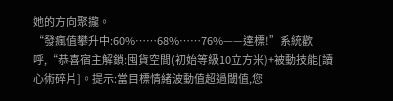她的方向聚攏。
“發瘋值攀升中:60%……68%……76%——達標!”系統歡呼,“恭喜宿主解鎖:囤貨空間(初始等級10立方米)+被動技能[讀心術碎片]。提示:當目標情緒波動值超過閾值,您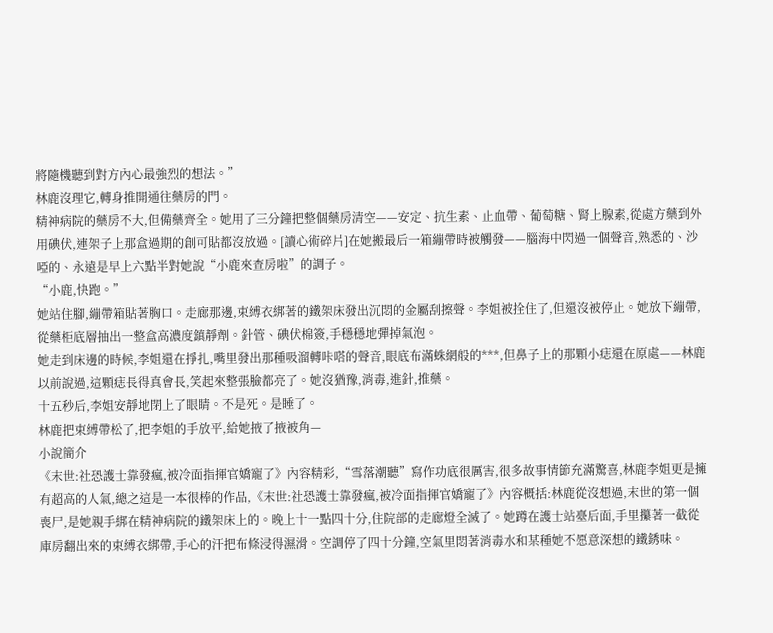將隨機聽到對方內心最強烈的想法。”
林鹿沒理它,轉身推開通往藥房的門。
精神病院的藥房不大,但備藥齊全。她用了三分鐘把整個藥房清空——安定、抗生素、止血帶、葡萄糖、腎上腺素,從處方藥到外用碘伏,連架子上那盒過期的創可貼都沒放過。[讀心術碎片]在她搬最后一箱繃帶時被觸發——腦海中閃過一個聲音,熟悉的、沙啞的、永遠是早上六點半對她說“小鹿來查房啦”的調子。
“小鹿,快跑。”
她站住腳,繃帶箱貼著胸口。走廊那邊,束縛衣綁著的鐵架床發出沉悶的金屬刮擦聲。李姐被拴住了,但還沒被停止。她放下繃帶,從藥柜底層抽出一整盒高濃度鎮靜劑。針管、碘伏棉簽,手穩穩地彈掉氣泡。
她走到床邊的時候,李姐還在掙扎,嘴里發出那種吸溜轉咔嗒的聲音,眼底布滿蛛網般的***,但鼻子上的那顆小痣還在原處——林鹿以前說過,這顆痣長得真會長,笑起來整張臉都亮了。她沒猶豫,消毒,進針,推藥。
十五秒后,李姐安靜地閉上了眼睛。不是死。是睡了。
林鹿把束縛帶松了,把李姐的手放平,給她掖了掖被角—
小說簡介
《末世:社恐護士靠發瘋,被冷面指揮官嬌寵了》內容精彩,“雪落潮聽”寫作功底很厲害,很多故事情節充滿驚喜,林鹿李姐更是擁有超高的人氣,總之這是一本很棒的作品,《末世:社恐護士靠發瘋,被冷面指揮官嬌寵了》內容概括:林鹿從沒想過,末世的第一個喪尸,是她親手綁在精神病院的鐵架床上的。晚上十一點四十分,住院部的走廊燈全滅了。她蹲在護士站臺后面,手里攥著一截從庫房翻出來的束縛衣綁帶,手心的汗把布條浸得濕滑。空調停了四十分鐘,空氣里悶著消毒水和某種她不愿意深想的鐵銹味。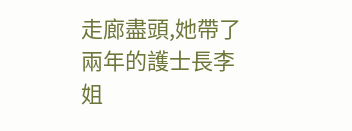走廊盡頭,她帶了兩年的護士長李姐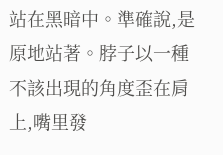站在黑暗中。準確說,是原地站著。脖子以一種不該出現的角度歪在肩上,嘴里發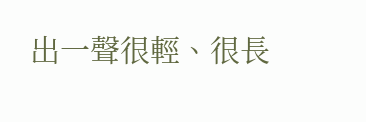出一聲很輕、很長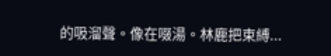的吸溜聲。像在啜湯。林鹿把束縛...